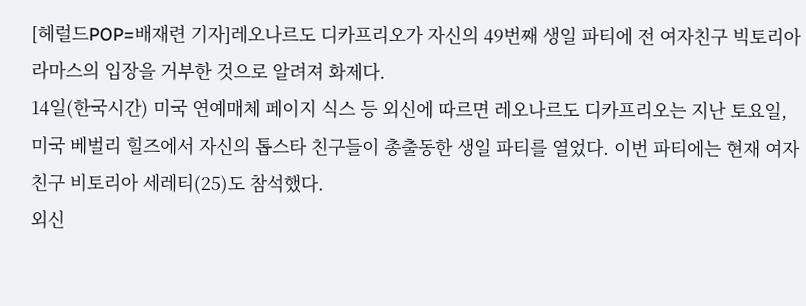[헤럴드POP=배재련 기자]레오나르도 디카프리오가 자신의 49번째 생일 파티에 전 여자친구 빅토리아 라마스의 입장을 거부한 것으로 알려져 화제다.
14일(한국시간) 미국 연예매체 페이지 식스 등 외신에 따르면 레오나르도 디카프리오는 지난 토요일, 미국 베벌리 힐즈에서 자신의 톱스타 친구들이 총출동한 생일 파티를 열었다. 이번 파티에는 현재 여자친구 비토리아 세레티(25)도 참석했다.
외신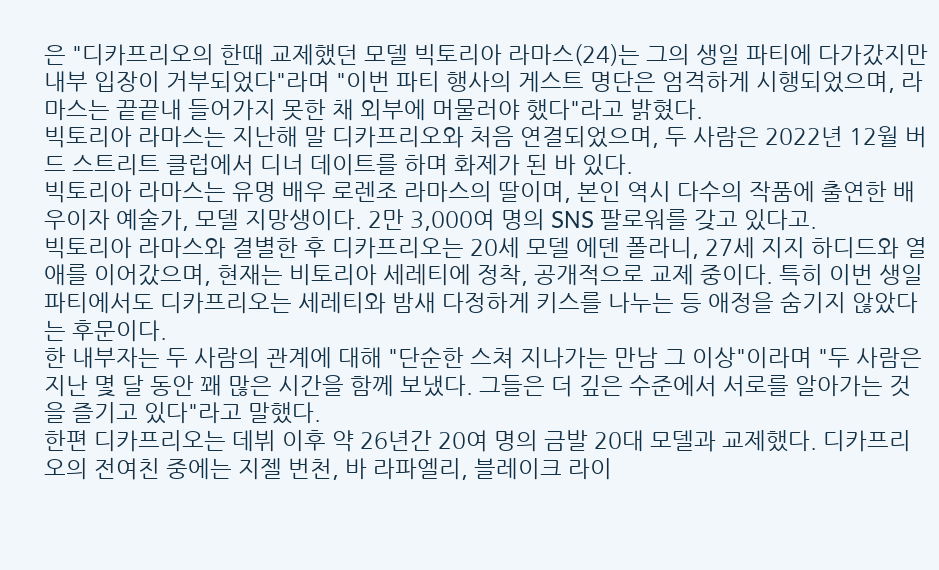은 "디카프리오의 한때 교제했던 모델 빅토리아 라마스(24)는 그의 생일 파티에 다가갔지만 내부 입장이 거부되었다"라며 "이번 파티 행사의 게스트 명단은 엄격하게 시행되었으며, 라마스는 끝끝내 들어가지 못한 채 외부에 머물러야 했다"라고 밝혔다.
빅토리아 라마스는 지난해 말 디카프리오와 처음 연결되었으며, 두 사람은 2022년 12월 버드 스트리트 클럽에서 디너 데이트를 하며 화제가 된 바 있다.
빅토리아 라마스는 유명 배우 로렌조 라마스의 딸이며, 본인 역시 다수의 작품에 출연한 배우이자 예술가, 모델 지망생이다. 2만 3,000여 명의 SNS 팔로워를 갖고 있다고.
빅토리아 라마스와 결별한 후 디카프리오는 20세 모델 에덴 폴라니, 27세 지지 하디드와 열애를 이어갔으며, 현재는 비토리아 세레티에 정착, 공개적으로 교제 중이다. 특히 이번 생일 파티에서도 디카프리오는 세레티와 밤새 다정하게 키스를 나누는 등 애정을 숨기지 않았다는 후문이다.
한 내부자는 두 사람의 관계에 대해 "단순한 스쳐 지나가는 만남 그 이상"이라며 "두 사람은 지난 몇 달 동안 꽤 많은 시간을 함께 보냈다. 그들은 더 깊은 수준에서 서로를 알아가는 것을 즐기고 있다"라고 말했다.
한편 디카프리오는 데뷔 이후 약 26년간 20여 명의 금발 20대 모델과 교제했다. 디카프리오의 전여친 중에는 지젤 번천, 바 라파엘리, 블레이크 라이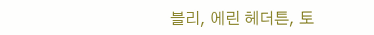블리, 에린 헤더튼, 토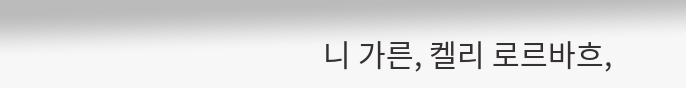니 가른, 켈리 로르바흐,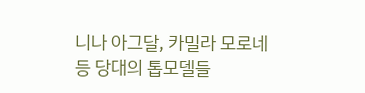니나 아그달, 카밀라 모로네 등 당대의 톱모델들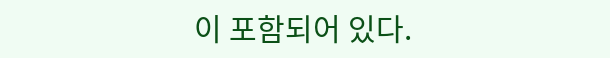이 포함되어 있다.